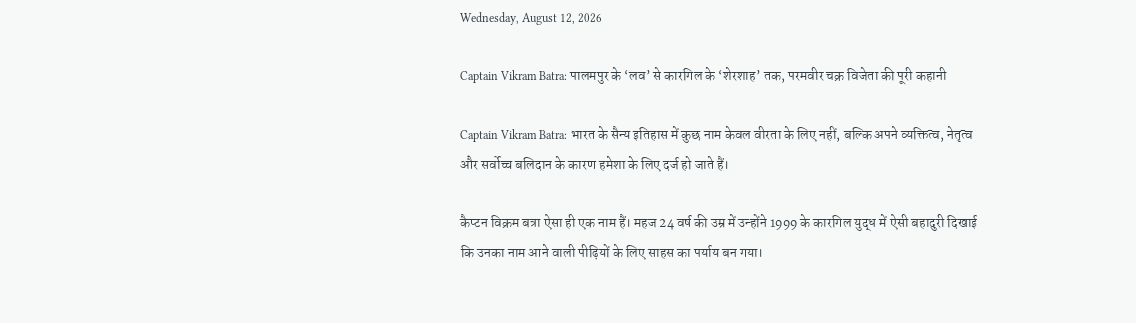Wednesday, August 12, 2026

Captain Vikram Batra: पालमपुर के ‘लव’ से कारगिल के ‘शेरशाह’ तक, परमवीर चक्र विजेता की पूरी कहानी

Captain Vikram Batra: भारत के सैन्य इतिहास में कुछ नाम केवल वीरता के लिए नहीं, बल्कि अपने व्यक्तित्व, नेतृत्व और सर्वोच्च बलिदान के कारण हमेशा के लिए दर्ज हो जाते हैं।

कैप्टन विक्रम बत्रा ऐसा ही एक नाम हैं। महज 24 वर्ष की उम्र में उन्होंने 1999 के कारगिल युद्ध में ऐसी बहादुरी दिखाई कि उनका नाम आने वाली पीढ़ियों के लिए साहस का पर्याय बन गया।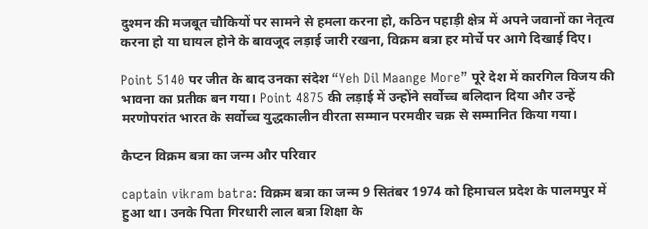दुश्मन की मजबूत चौकियों पर सामने से हमला करना हो, कठिन पहाड़ी क्षेत्र में अपने जवानों का नेतृत्व करना हो या घायल होने के बावजूद लड़ाई जारी रखना, विक्रम बत्रा हर मोर्चे पर आगे दिखाई दिए।

Point 5140 पर जीत के बाद उनका संदेश “Yeh Dil Maange More” पूरे देश में कारगिल विजय की भावना का प्रतीक बन गया। Point 4875 की लड़ाई में उन्होंने सर्वोच्च बलिदान दिया और उन्हें मरणोपरांत भारत के सर्वोच्च युद्धकालीन वीरता सम्मान परमवीर चक्र से सम्मानित किया गया।

कैप्टन विक्रम बत्रा का जन्म और परिवार

captain vikram batra: विक्रम बत्रा का जन्म 9 सितंबर 1974 को हिमाचल प्रदेश के पालमपुर में हुआ था। उनके पिता गिरधारी लाल बत्रा शिक्षा के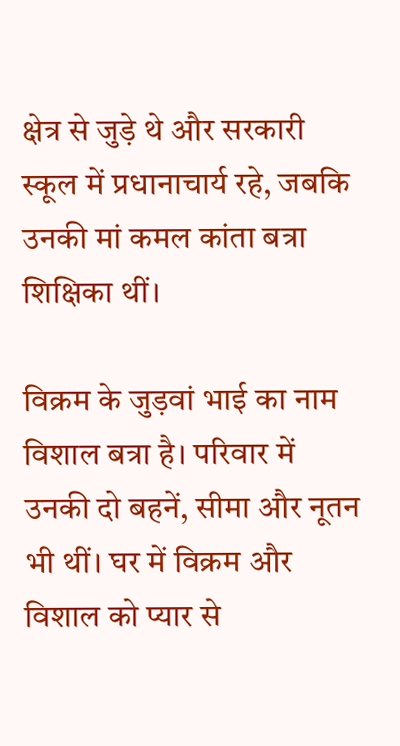क्षेत्र से जुड़े थे और सरकारी स्कूल में प्रधानाचार्य रहे, जबकि उनकी मां कमल कांता बत्रा शिक्षिका थीं।

विक्रम के जुड़वां भाई का नाम विशाल बत्रा है। परिवार में उनकी दो बहनें, सीमा और नूतन भी थीं। घर में विक्रम और विशाल को प्यार से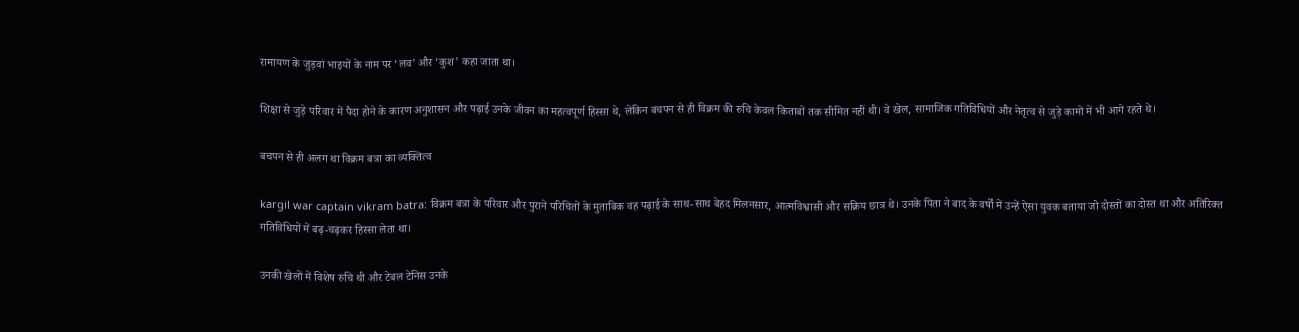रामायण के जुड़वां भाइयों के नाम पर ‘लव’ और ‘कुश’ कहा जाता था।

शिक्षा से जुड़े परिवार में पैदा होने के कारण अनुशासन और पढ़ाई उनके जीवन का महत्वपूर्ण हिस्सा थे, लेकिन बचपन से ही विक्रम की रुचि केवल किताबों तक सीमित नहीं थी। वे खेल, सामाजिक गतिविधियों और नेतृत्व से जुड़े कामों में भी आगे रहते थे।

बचपन से ही अलग था विक्रम बत्रा का व्यक्तित्व

kargil war captain vikram batra: विक्रम बत्रा के परिवार और पुराने परिचितों के मुताबिक वह पढ़ाई के साथ-साथ बेहद मिलनसार, आत्मविश्वासी और सक्रिय छात्र थे। उनके पिता ने बाद के वर्षों में उन्हें ऐसा युवक बताया जो दोस्तों का दोस्त था और अतिरिक्त गतिविधियों में बढ़-चढ़कर हिस्सा लेता था।

उनकी खेलों में विशेष रुचि थी और टेबल टेनिस उनके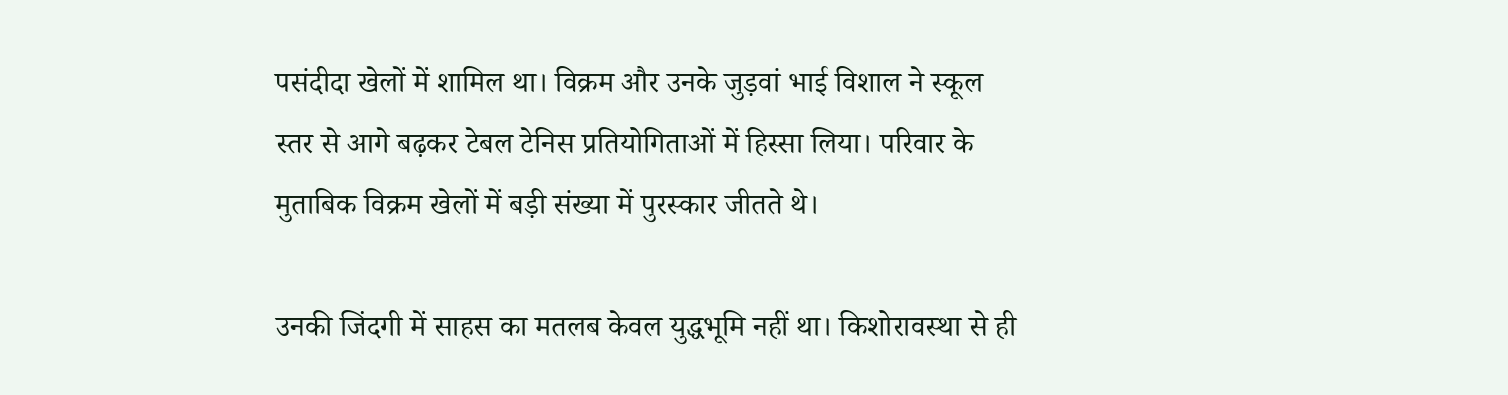पसंदीदा खेलों में शामिल था। विक्रम और उनके जुड़वां भाई विशाल ने स्कूल स्तर से आगे बढ़कर टेबल टेनिस प्रतियोगिताओं में हिस्सा लिया। परिवार के मुताबिक विक्रम खेलों में बड़ी संख्या में पुरस्कार जीतते थे।

उनकी जिंदगी में साहस का मतलब केवल युद्धभूमि नहीं था। किशोरावस्था से ही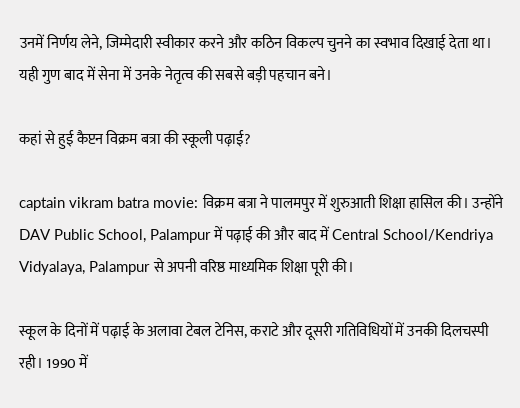उनमें निर्णय लेने, जिम्मेदारी स्वीकार करने और कठिन विकल्प चुनने का स्वभाव दिखाई देता था। यही गुण बाद में सेना में उनके नेतृत्व की सबसे बड़ी पहचान बने।

कहां से हुई कैप्टन विक्रम बत्रा की स्कूली पढ़ाई?

captain vikram batra movie: विक्रम बत्रा ने पालमपुर में शुरुआती शिक्षा हासिल की। उन्होंने DAV Public School, Palampur में पढ़ाई की और बाद में Central School/Kendriya Vidyalaya, Palampur से अपनी वरिष्ठ माध्यमिक शिक्षा पूरी की।

स्कूल के दिनों में पढ़ाई के अलावा टेबल टेनिस, कराटे और दूसरी गतिविधियों में उनकी दिलचस्पी रही। 1990 में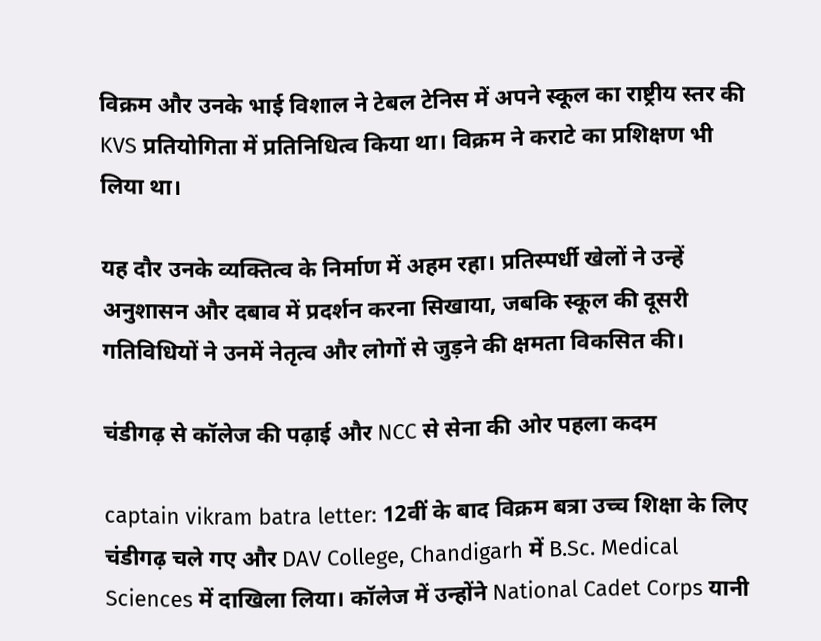विक्रम और उनके भाई विशाल ने टेबल टेनिस में अपने स्कूल का राष्ट्रीय स्तर की KVS प्रतियोगिता में प्रतिनिधित्व किया था। विक्रम ने कराटे का प्रशिक्षण भी लिया था।

यह दौर उनके व्यक्तित्व के निर्माण में अहम रहा। प्रतिस्पर्धी खेलों ने उन्हें अनुशासन और दबाव में प्रदर्शन करना सिखाया, जबकि स्कूल की दूसरी गतिविधियों ने उनमें नेतृत्व और लोगों से जुड़ने की क्षमता विकसित की।

चंडीगढ़ से कॉलेज की पढ़ाई और NCC से सेना की ओर पहला कदम

captain vikram batra letter: 12वीं के बाद विक्रम बत्रा उच्च शिक्षा के लिए चंडीगढ़ चले गए और DAV College, Chandigarh में B.Sc. Medical Sciences में दाखिला लिया। कॉलेज में उन्होंने National Cadet Corps यानी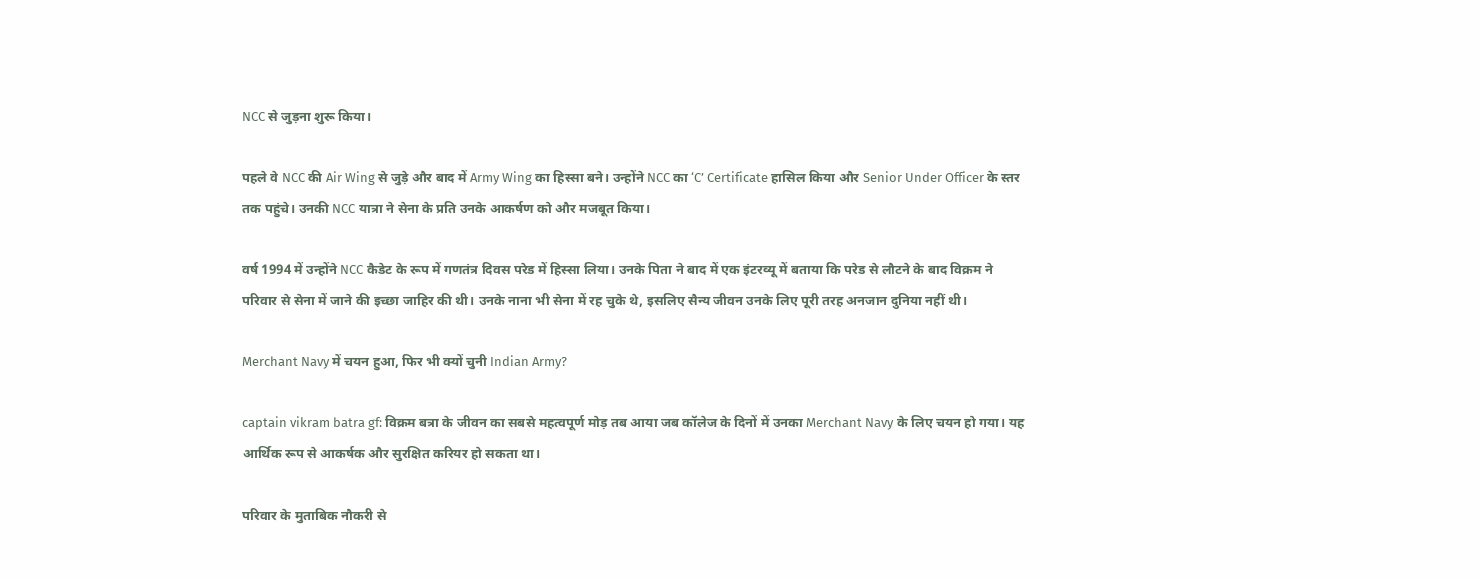NCC से जुड़ना शुरू किया।

पहले वे NCC की Air Wing से जुड़े और बाद में Army Wing का हिस्सा बने। उन्होंने NCC का ‘C’ Certificate हासिल किया और Senior Under Officer के स्तर तक पहुंचे। उनकी NCC यात्रा ने सेना के प्रति उनके आकर्षण को और मजबूत किया।

वर्ष 1994 में उन्होंने NCC कैडेट के रूप में गणतंत्र दिवस परेड में हिस्सा लिया। उनके पिता ने बाद में एक इंटरव्यू में बताया कि परेड से लौटने के बाद विक्रम ने परिवार से सेना में जाने की इच्छा जाहिर की थी। उनके नाना भी सेना में रह चुके थे, इसलिए सैन्य जीवन उनके लिए पूरी तरह अनजान दुनिया नहीं थी।

Merchant Navy में चयन हुआ, फिर भी क्यों चुनी Indian Army?

captain vikram batra gf: विक्रम बत्रा के जीवन का सबसे महत्वपूर्ण मोड़ तब आया जब कॉलेज के दिनों में उनका Merchant Navy के लिए चयन हो गया। यह आर्थिक रूप से आकर्षक और सुरक्षित करियर हो सकता था।

परिवार के मुताबिक नौकरी से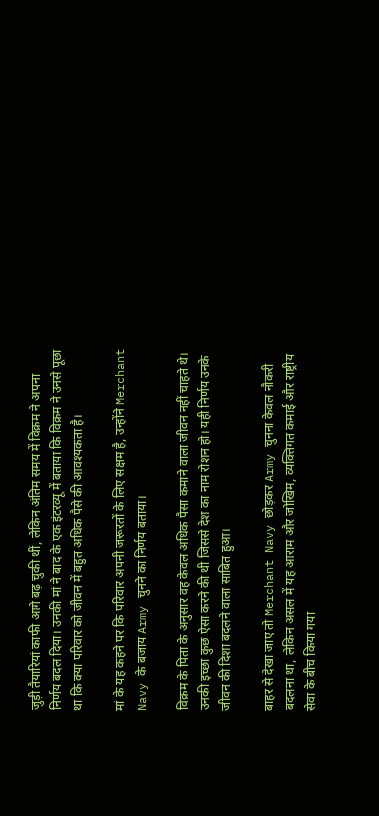जुड़ी तैयारियां काफी आगे बढ़ चुकी थीं, लेकिन अंतिम समय में विक्रम ने अपना निर्णय बदल दिया। उनकी मां ने बाद के एक इंटरव्यू में बताया कि विक्रम ने उनसे पूछा था कि क्या परिवार को जीवन में बहुत अधिक पैसे की आवश्यकता है।

मां के यह कहने पर कि परिवार अपनी जरूरतों के लिए सक्षम है, उन्होंने Merchant Navy के बजाय Army चुनने का निर्णय बताया।

विक्रम के पिता के अनुसार वह केवल अधिक पैसा कमाने वाला जीवन नहीं चाहते थे। उनकी इच्छा कुछ ऐसा करने की थी जिससे देश का नाम रोशन हो। यही निर्णय उनके जीवन की दिशा बदलने वाला साबित हुआ।

बाहर से देखा जाए तो Merchant Navy छोड़कर Army चुनना केवल नौकरी बदलना था, लेकिन असल में यह आराम और जोखिम, व्यक्तिगत कमाई और राष्ट्रीय सेवा के बीच किया गया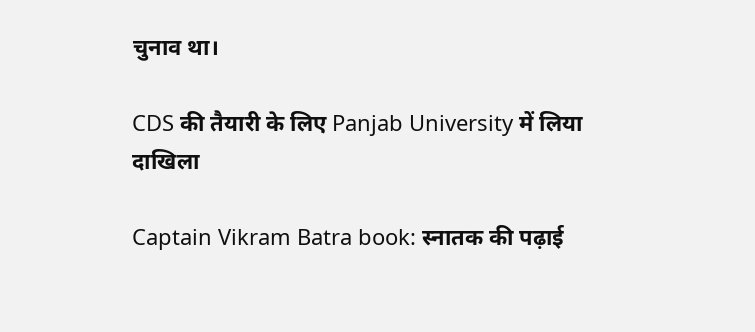चुनाव था।

CDS की तैयारी के लिए Panjab University में लिया दाखिला

Captain Vikram Batra book: स्नातक की पढ़ाई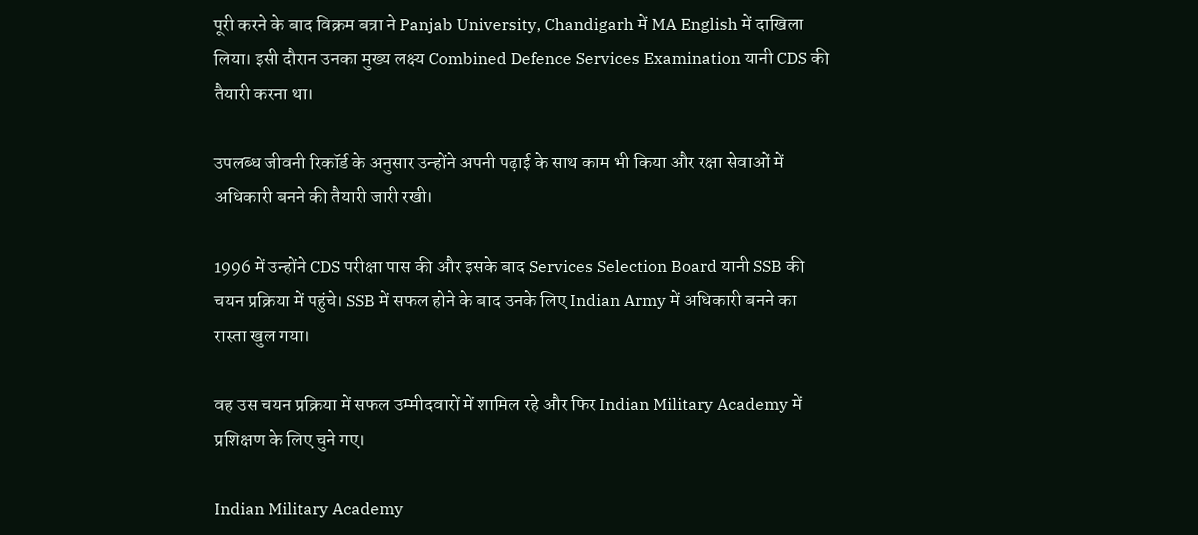पूरी करने के बाद विक्रम बत्रा ने Panjab University, Chandigarh में MA English में दाखिला लिया। इसी दौरान उनका मुख्य लक्ष्य Combined Defence Services Examination यानी CDS की तैयारी करना था।

उपलब्ध जीवनी रिकॉर्ड के अनुसार उन्होंने अपनी पढ़ाई के साथ काम भी किया और रक्षा सेवाओं में अधिकारी बनने की तैयारी जारी रखी।

1996 में उन्होंने CDS परीक्षा पास की और इसके बाद Services Selection Board यानी SSB की चयन प्रक्रिया में पहुंचे। SSB में सफल होने के बाद उनके लिए Indian Army में अधिकारी बनने का रास्ता खुल गया।

वह उस चयन प्रक्रिया में सफल उम्मीदवारों में शामिल रहे और फिर Indian Military Academy में प्रशिक्षण के लिए चुने गए।

Indian Military Academy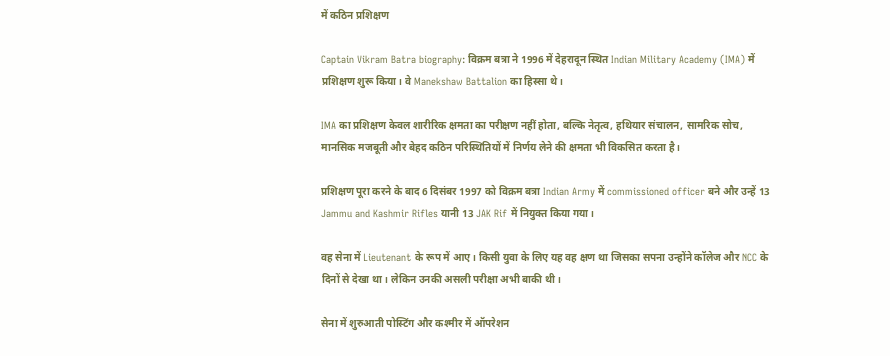में कठिन प्रशिक्षण

Captain Vikram Batra biography: विक्रम बत्रा ने 1996 में देहरादून स्थित Indian Military Academy (IMA) में प्रशिक्षण शुरू किया। वे Manekshaw Battalion का हिस्सा थे।

IMA का प्रशिक्षण केवल शारीरिक क्षमता का परीक्षण नहीं होता, बल्कि नेतृत्व, हथियार संचालन, सामरिक सोच, मानसिक मजबूती और बेहद कठिन परिस्थितियों में निर्णय लेने की क्षमता भी विकसित करता है।

प्रशिक्षण पूरा करने के बाद 6 दिसंबर 1997 को विक्रम बत्रा Indian Army में commissioned officer बने और उन्हें 13 Jammu and Kashmir Rifles यानी 13 JAK Rif में नियुक्त किया गया।

वह सेना में Lieutenant के रूप में आए। किसी युवा के लिए यह वह क्षण था जिसका सपना उन्होंने कॉलेज और NCC के दिनों से देखा था। लेकिन उनकी असली परीक्षा अभी बाकी थी।

सेना में शुरुआती पोस्टिंग और कश्मीर में ऑपरेशन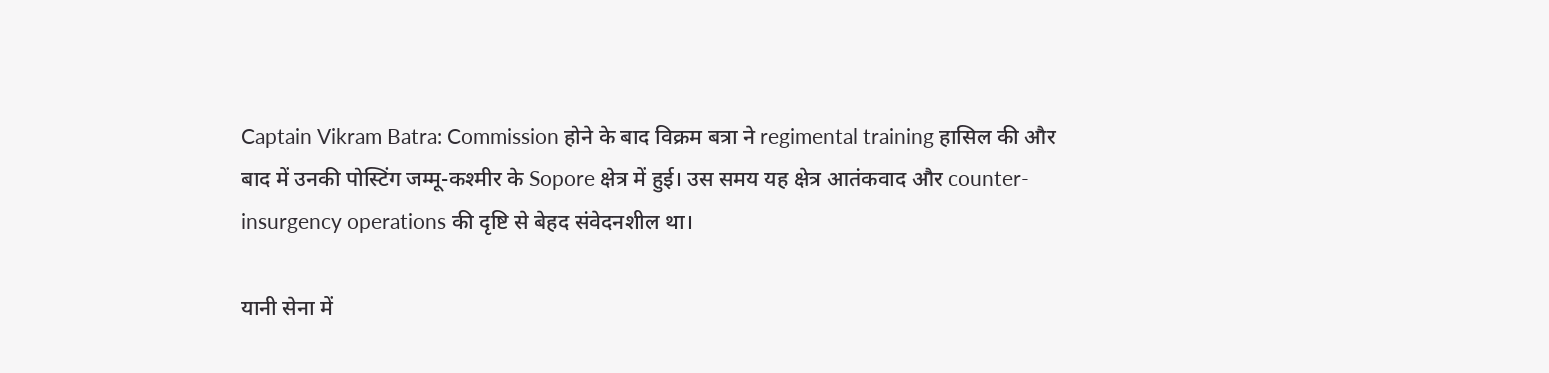Captain Vikram Batra: Commission होने के बाद विक्रम बत्रा ने regimental training हासिल की और बाद में उनकी पोस्टिंग जम्मू-कश्मीर के Sopore क्षेत्र में हुई। उस समय यह क्षेत्र आतंकवाद और counter-insurgency operations की दृष्टि से बेहद संवेदनशील था।

यानी सेना में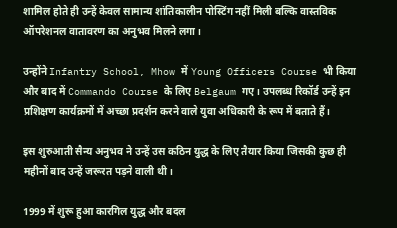शामिल होते ही उन्हें केवल सामान्य शांतिकालीन पोस्टिंग नहीं मिली बल्कि वास्तविक ऑपरेशनल वातावरण का अनुभव मिलने लगा।

उन्होंने Infantry School, Mhow में Young Officers Course भी किया और बाद में Commando Course के लिए Belgaum गए। उपलब्ध रिकॉर्ड उन्हें इन प्रशिक्षण कार्यक्रमों में अच्छा प्रदर्शन करने वाले युवा अधिकारी के रूप में बताते हैं।

इस शुरुआती सैन्य अनुभव ने उन्हें उस कठिन युद्ध के लिए तैयार किया जिसकी कुछ ही महीनों बाद उन्हें जरूरत पड़ने वाली थी।

1999 में शुरू हुआ कारगिल युद्ध और बदल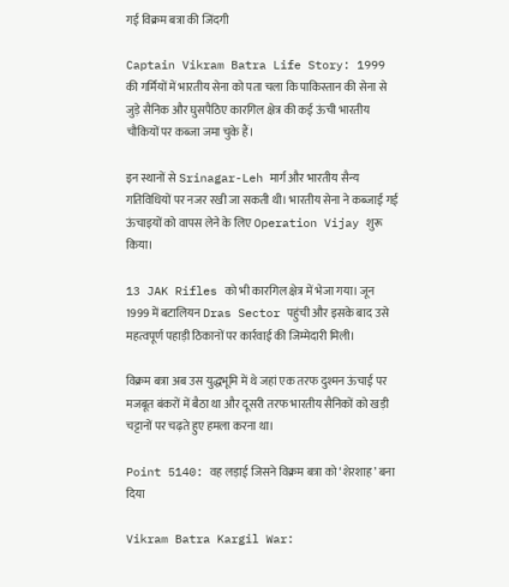गई विक्रम बत्रा की जिंदगी

Captain Vikram Batra Life Story: 1999 की गर्मियों में भारतीय सेना को पता चला कि पाकिस्तान की सेना से जुड़े सैनिक और घुसपैठिए कारगिल क्षेत्र की कई ऊंची भारतीय चौकियों पर कब्जा जमा चुके हैं।

इन स्थानों से Srinagar-Leh मार्ग और भारतीय सैन्य गतिविधियों पर नजर रखी जा सकती थी। भारतीय सेना ने कब्जाई गई ऊंचाइयों को वापस लेने के लिए Operation Vijay शुरू किया।

13 JAK Rifles को भी कारगिल क्षेत्र में भेजा गया। जून 1999 में बटालियन Dras Sector पहुंची और इसके बाद उसे महत्वपूर्ण पहाड़ी ठिकानों पर कार्रवाई की जिम्मेदारी मिली।

विक्रम बत्रा अब उस युद्धभूमि में थे जहां एक तरफ दुश्मन ऊंचाई पर मजबूत बंकरों में बैठा था और दूसरी तरफ भारतीय सैनिकों को खड़ी चट्टानों पर चढ़ते हुए हमला करना था।

Point 5140: वह लड़ाई जिसने विक्रम बत्रा को ‘शेरशाह’ बना दिया

Vikram Batra Kargil War: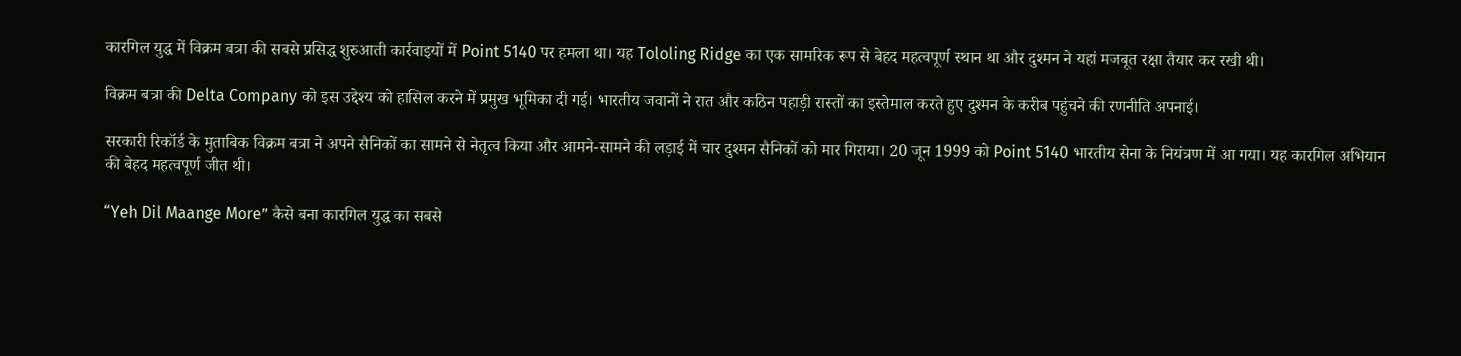कारगिल युद्ध में विक्रम बत्रा की सबसे प्रसिद्ध शुरुआती कार्रवाइयों में Point 5140 पर हमला था। यह Tololing Ridge का एक सामरिक रूप से बेहद महत्वपूर्ण स्थान था और दुश्मन ने यहां मजबूत रक्षा तैयार कर रखी थी।

विक्रम बत्रा की Delta Company को इस उद्देश्य को हासिल करने में प्रमुख भूमिका दी गई। भारतीय जवानों ने रात और कठिन पहाड़ी रास्तों का इस्तेमाल करते हुए दुश्मन के करीब पहुंचने की रणनीति अपनाई।

सरकारी रिकॉर्ड के मुताबिक विक्रम बत्रा ने अपने सैनिकों का सामने से नेतृत्व किया और आमने-सामने की लड़ाई में चार दुश्मन सैनिकों को मार गिराया। 20 जून 1999 को Point 5140 भारतीय सेना के नियंत्रण में आ गया। यह कारगिल अभियान की बेहद महत्वपूर्ण जीत थी।

“Yeh Dil Maange More” कैसे बना कारगिल युद्ध का सबसे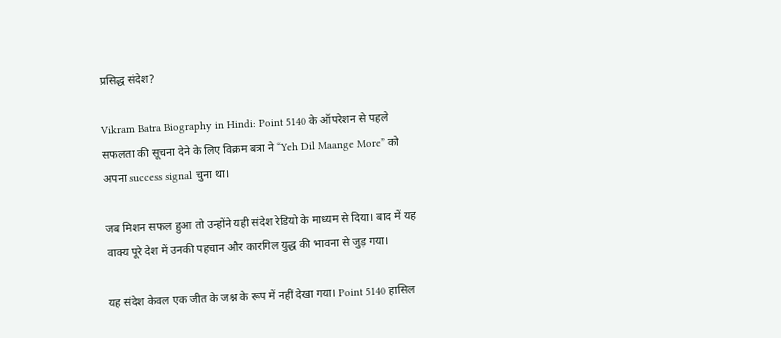प्रसिद्ध संदेश?

Vikram Batra Biography in Hindi: Point 5140 के ऑपरेशन से पहले सफलता की सूचना देने के लिए विक्रम बत्रा ने “Yeh Dil Maange More” को अपना success signal चुना था।

जब मिशन सफल हुआ तो उन्होंने यही संदेश रेडियो के माध्यम से दिया। बाद में यह वाक्य पूरे देश में उनकी पहचान और कारगिल युद्ध की भावना से जुड़ गया।

यह संदेश केवल एक जीत के जश्न के रूप में नहीं देखा गया। Point 5140 हासिल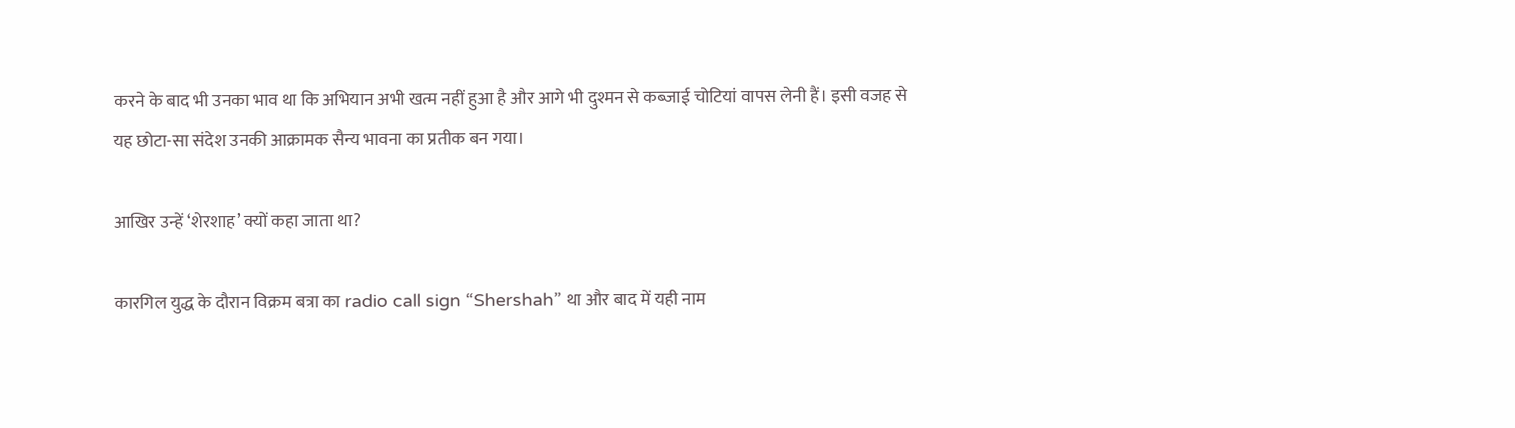करने के बाद भी उनका भाव था कि अभियान अभी खत्म नहीं हुआ है और आगे भी दुश्मन से कब्जाई चोटियां वापस लेनी हैं। इसी वजह से यह छोटा-सा संदेश उनकी आक्रामक सैन्य भावना का प्रतीक बन गया।

आखिर उन्हें ‘शेरशाह’ क्यों कहा जाता था?

कारगिल युद्ध के दौरान विक्रम बत्रा का radio call sign “Shershah” था और बाद में यही नाम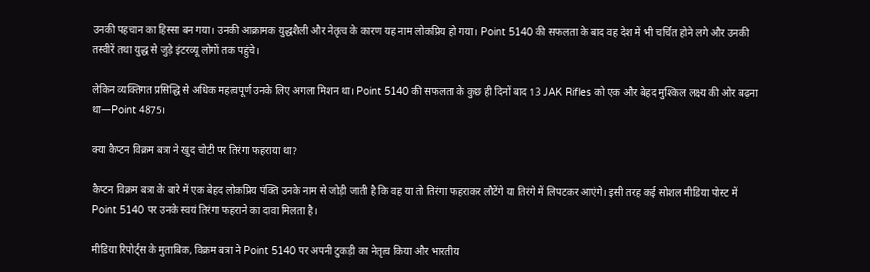उनकी पहचान का हिस्सा बन गया। उनकी आक्रामक युद्धशैली और नेतृत्व के कारण यह नाम लोकप्रिय हो गया। Point 5140 की सफलता के बाद वह देश में भी चर्चित होने लगे और उनकी तस्वीरें तथा युद्ध से जुड़े इंटरव्यू लोगों तक पहुंचे।

लेकिन व्यक्तिगत प्रसिद्धि से अधिक महत्वपूर्ण उनके लिए अगला मिशन था। Point 5140 की सफलता के कुछ ही दिनों बाद 13 JAK Rifles को एक और बेहद मुश्किल लक्ष्य की ओर बढ़ना था—Point 4875।

क्या कैप्टन विक्रम बत्रा ने खुद चोटी पर तिरंगा फहराया था?

कैप्टन विक्रम बत्रा के बारे में एक बेहद लोकप्रिय पंक्ति उनके नाम से जोड़ी जाती है कि वह या तो तिरंगा फहराकर लौटेंगे या तिरंगे में लिपटकर आएंगे। इसी तरह कई सोशल मीडिया पोस्ट में Point 5140 पर उनके स्वयं तिरंगा फहराने का दावा मिलता है।

मीडिया रिपोर्ट्स के मुताबिक, विक्रम बत्रा ने Point 5140 पर अपनी टुकड़ी का नेतृत्व किया और भारतीय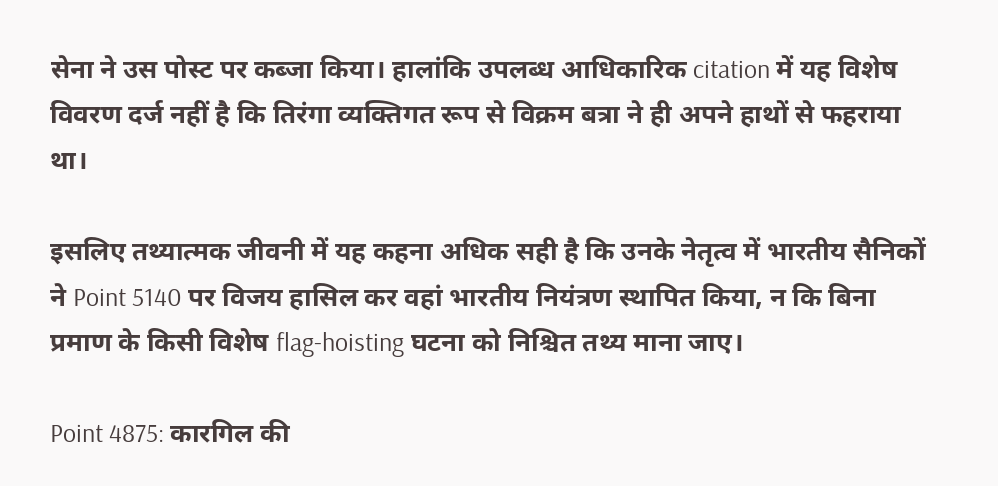सेना ने उस पोस्ट पर कब्जा किया। हालांकि उपलब्ध आधिकारिक citation में यह विशेष विवरण दर्ज नहीं है कि तिरंगा व्यक्तिगत रूप से विक्रम बत्रा ने ही अपने हाथों से फहराया था।

इसलिए तथ्यात्मक जीवनी में यह कहना अधिक सही है कि उनके नेतृत्व में भारतीय सैनिकों ने Point 5140 पर विजय हासिल कर वहां भारतीय नियंत्रण स्थापित किया, न कि बिना प्रमाण के किसी विशेष flag-hoisting घटना को निश्चित तथ्य माना जाए।

Point 4875: कारगिल की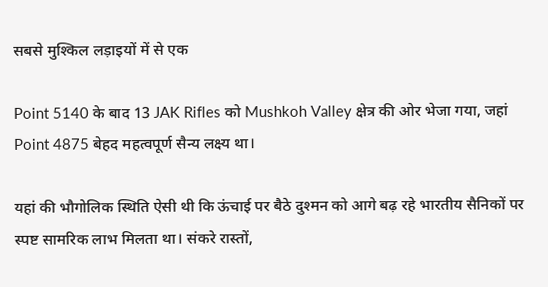सबसे मुश्किल लड़ाइयों में से एक

Point 5140 के बाद 13 JAK Rifles को Mushkoh Valley क्षेत्र की ओर भेजा गया, जहां Point 4875 बेहद महत्वपूर्ण सैन्य लक्ष्य था।

यहां की भौगोलिक स्थिति ऐसी थी कि ऊंचाई पर बैठे दुश्मन को आगे बढ़ रहे भारतीय सैनिकों पर स्पष्ट सामरिक लाभ मिलता था। संकरे रास्तों,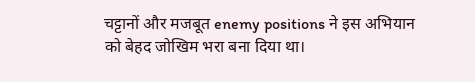चट्टानों और मजबूत enemy positions ने इस अभियान को बेहद जोखिम भरा बना दिया था।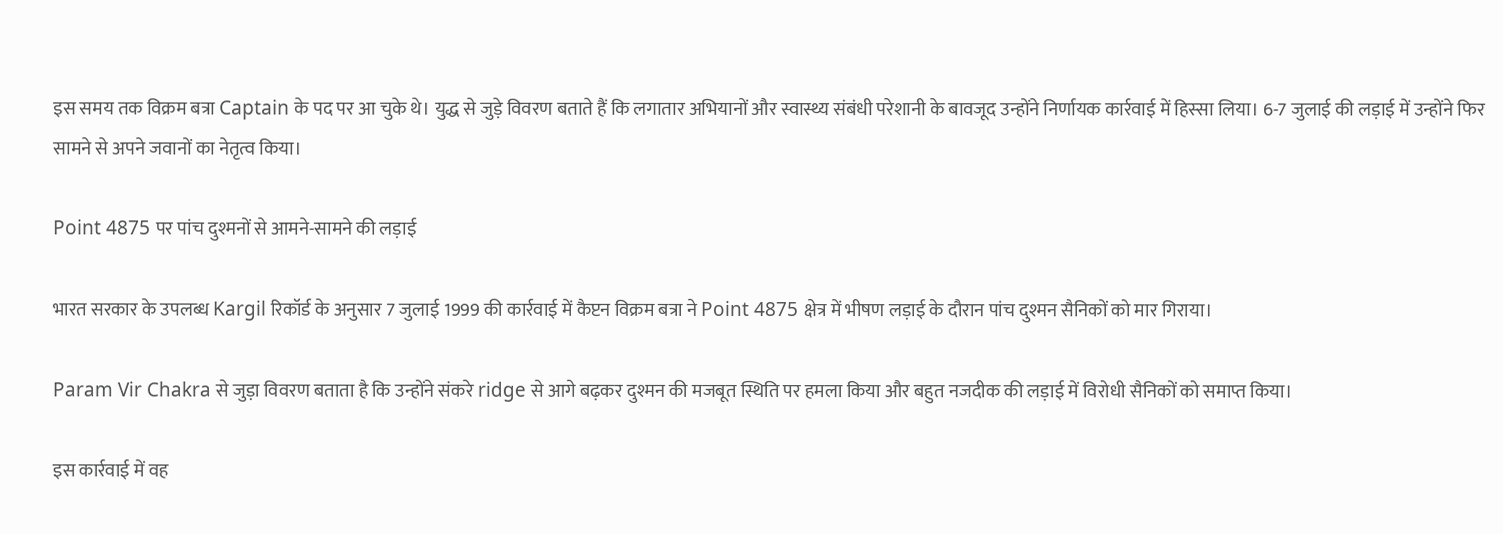इस समय तक विक्रम बत्रा Captain के पद पर आ चुके थे। युद्ध से जुड़े विवरण बताते हैं कि लगातार अभियानों और स्वास्थ्य संबंधी परेशानी के बावजूद उन्होंने निर्णायक कार्रवाई में हिस्सा लिया। 6-7 जुलाई की लड़ाई में उन्होंने फिर सामने से अपने जवानों का नेतृत्व किया।

Point 4875 पर पांच दुश्मनों से आमने-सामने की लड़ाई

भारत सरकार के उपलब्ध Kargil रिकॉर्ड के अनुसार 7 जुलाई 1999 की कार्रवाई में कैप्टन विक्रम बत्रा ने Point 4875 क्षेत्र में भीषण लड़ाई के दौरान पांच दुश्मन सैनिकों को मार गिराया।

Param Vir Chakra से जुड़ा विवरण बताता है कि उन्होंने संकरे ridge से आगे बढ़कर दुश्मन की मजबूत स्थिति पर हमला किया और बहुत नजदीक की लड़ाई में विरोधी सैनिकों को समाप्त किया।

इस कार्रवाई में वह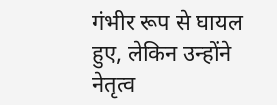गंभीर रूप से घायल हुए, लेकिन उन्होंने नेतृत्व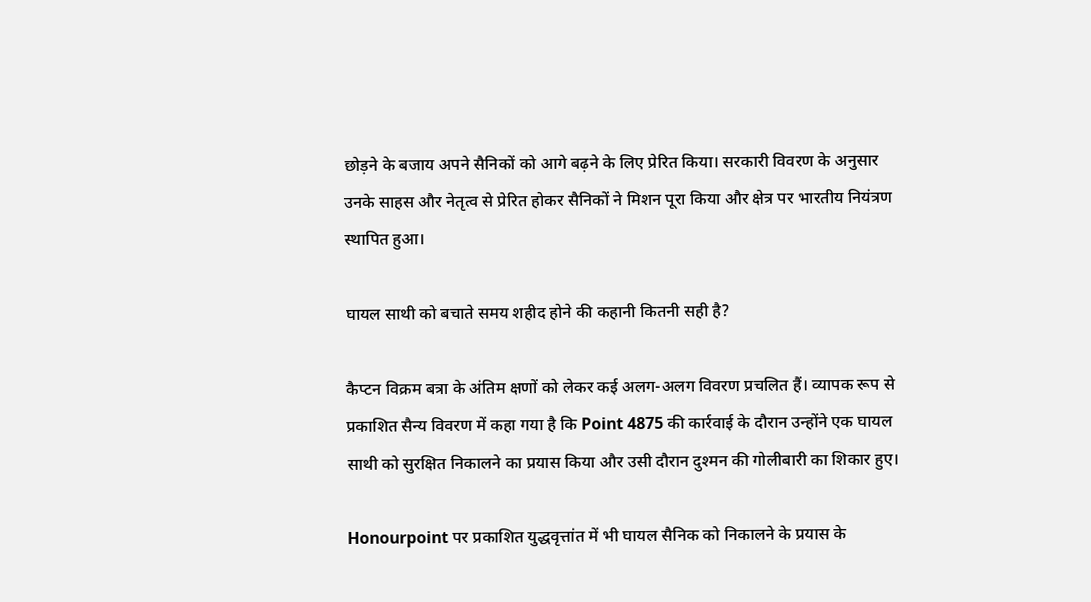छोड़ने के बजाय अपने सैनिकों को आगे बढ़ने के लिए प्रेरित किया। सरकारी विवरण के अनुसार उनके साहस और नेतृत्व से प्रेरित होकर सैनिकों ने मिशन पूरा किया और क्षेत्र पर भारतीय नियंत्रण स्थापित हुआ।

घायल साथी को बचाते समय शहीद होने की कहानी कितनी सही है?

कैप्टन विक्रम बत्रा के अंतिम क्षणों को लेकर कई अलग-अलग विवरण प्रचलित हैं। व्यापक रूप से प्रकाशित सैन्य विवरण में कहा गया है कि Point 4875 की कार्रवाई के दौरान उन्होंने एक घायल साथी को सुरक्षित निकालने का प्रयास किया और उसी दौरान दुश्मन की गोलीबारी का शिकार हुए।

Honourpoint पर प्रकाशित युद्धवृत्तांत में भी घायल सैनिक को निकालने के प्रयास के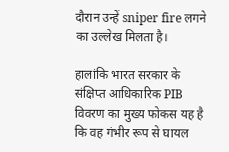दौरान उन्हें sniper fire लगने का उल्लेख मिलता है।

हालांकि भारत सरकार के संक्षिप्त आधिकारिक PIB विवरण का मुख्य फोकस यह है कि वह गंभीर रूप से घायल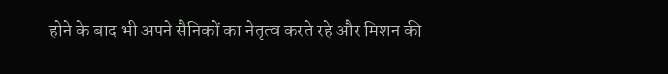होने के बाद भी अपने सैनिकों का नेतृत्व करते रहे और मिशन की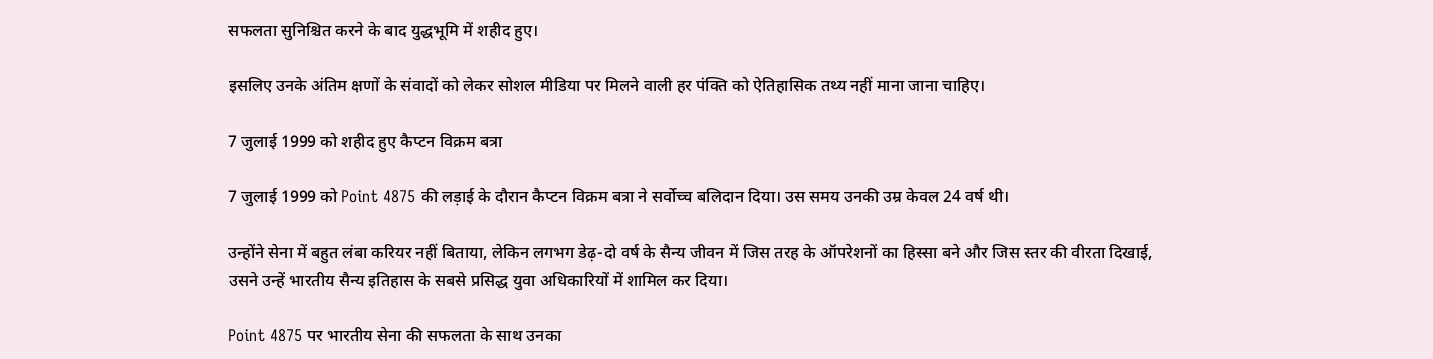सफलता सुनिश्चित करने के बाद युद्धभूमि में शहीद हुए।

इसलिए उनके अंतिम क्षणों के संवादों को लेकर सोशल मीडिया पर मिलने वाली हर पंक्ति को ऐतिहासिक तथ्य नहीं माना जाना चाहिए।

7 जुलाई 1999 को शहीद हुए कैप्टन विक्रम बत्रा

7 जुलाई 1999 को Point 4875 की लड़ाई के दौरान कैप्टन विक्रम बत्रा ने सर्वोच्च बलिदान दिया। उस समय उनकी उम्र केवल 24 वर्ष थी।

उन्होंने सेना में बहुत लंबा करियर नहीं बिताया, लेकिन लगभग डेढ़-दो वर्ष के सैन्य जीवन में जिस तरह के ऑपरेशनों का हिस्सा बने और जिस स्तर की वीरता दिखाई, उसने उन्हें भारतीय सैन्य इतिहास के सबसे प्रसिद्ध युवा अधिकारियों में शामिल कर दिया।

Point 4875 पर भारतीय सेना की सफलता के साथ उनका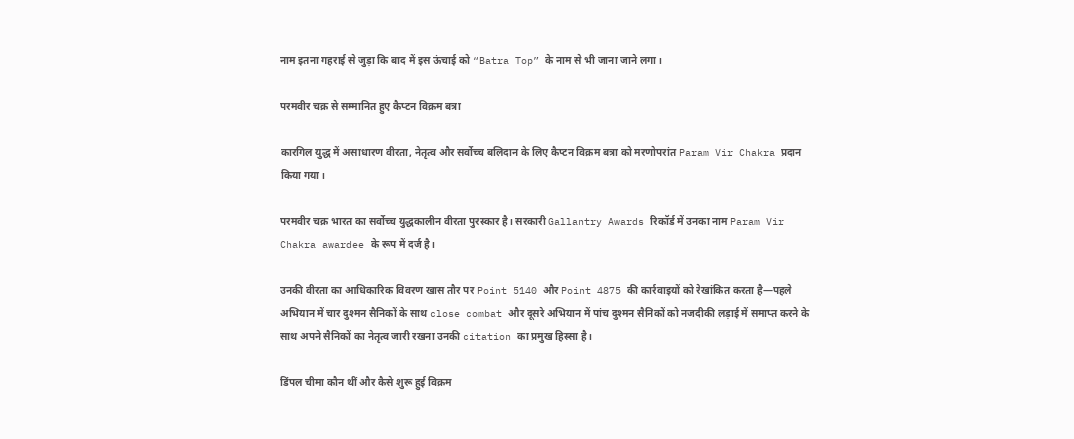नाम इतना गहराई से जुड़ा कि बाद में इस ऊंचाई को “Batra Top” के नाम से भी जाना जाने लगा।

परमवीर चक्र से सम्मानित हुए कैप्टन विक्रम बत्रा

कारगिल युद्ध में असाधारण वीरता, नेतृत्व और सर्वोच्च बलिदान के लिए कैप्टन विक्रम बत्रा को मरणोपरांत Param Vir Chakra प्रदान किया गया।

परमवीर चक्र भारत का सर्वोच्च युद्धकालीन वीरता पुरस्कार है। सरकारी Gallantry Awards रिकॉर्ड में उनका नाम Param Vir Chakra awardee के रूप में दर्ज है।

उनकी वीरता का आधिकारिक विवरण खास तौर पर Point 5140 और Point 4875 की कार्रवाइयों को रेखांकित करता है—पहले अभियान में चार दुश्मन सैनिकों के साथ close combat और दूसरे अभियान में पांच दुश्मन सैनिकों को नजदीकी लड़ाई में समाप्त करने के साथ अपने सैनिकों का नेतृत्व जारी रखना उनकी citation का प्रमुख हिस्सा है।

डिंपल चीमा कौन थीं और कैसे शुरू हुई विक्रम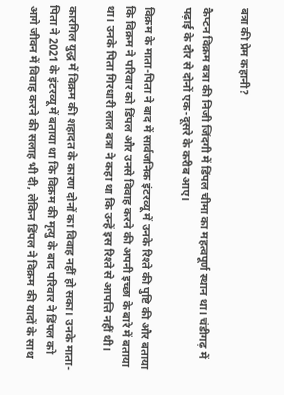बत्रा की प्रेम कहानी?

कैप्टन विक्रम बत्रा की निजी जिंदगी में डिंपल चीमा का महत्वपूर्ण स्थान था। चंडीगढ़ में पढ़ाई के दौर से दोनों एक-दूसरे के करीब आए।

विक्रम के माता-पिता ने बाद में सार्वजनिक इंटरव्यू में उनके रिश्ते की पुष्टि की और बताया कि विक्रम ने परिवार को डिंपल और उनसे विवाह करने की अपनी इच्छा के बारे में बताया था। उनके पिता गिरधारी लाल बत्रा ने कहा था कि उन्हें इस रिश्ते से आपत्ति नहीं थी।

कारगिल युद्ध में विक्रम की शहादत के कारण दोनों का विवाह नहीं हो सका। उनके माता-पिता ने 2021 के इंटरव्यू में बताया था कि विक्रम की मृत्यु के बाद परिवार ने डिंपल को आगे जीवन में विवाह करने की सलाह भी दी, लेकिन डिंपल ने विक्रम की यादों के साथ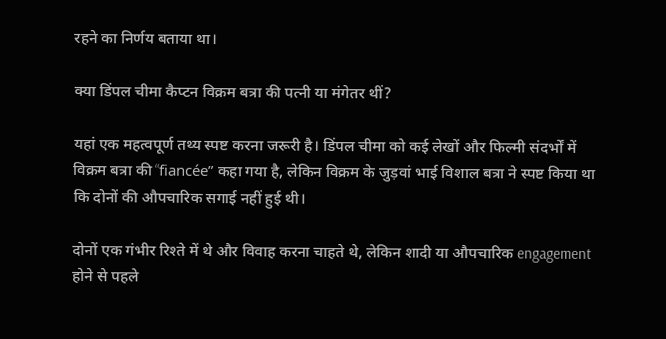रहने का निर्णय बताया था।

क्या डिंपल चीमा कैप्टन विक्रम बत्रा की पत्नी या मंगेतर थीं?

यहां एक महत्वपूर्ण तथ्य स्पष्ट करना जरूरी है। डिंपल चीमा को कई लेखों और फिल्मी संदर्भों में विक्रम बत्रा की “fiancée” कहा गया है, लेकिन विक्रम के जुड़वां भाई विशाल बत्रा ने स्पष्ट किया था कि दोनों की औपचारिक सगाई नहीं हुई थी।

दोनों एक गंभीर रिश्ते में थे और विवाह करना चाहते थे, लेकिन शादी या औपचारिक engagement होने से पहले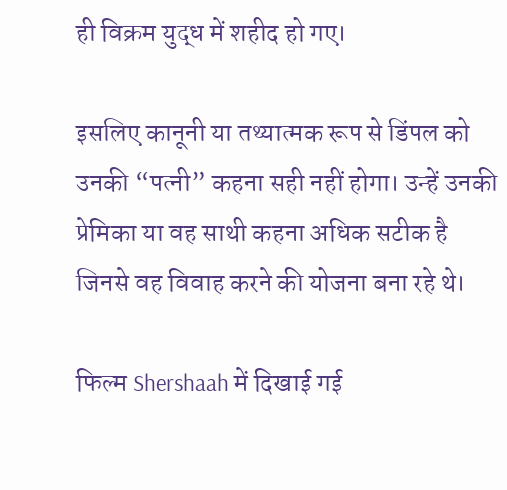ही विक्रम युद्ध में शहीद हो गए।

इसलिए कानूनी या तथ्यात्मक रूप से डिंपल को उनकी “पत्नी” कहना सही नहीं होगा। उन्हें उनकी प्रेमिका या वह साथी कहना अधिक सटीक है जिनसे वह विवाह करने की योजना बना रहे थे।

फिल्म Shershaah में दिखाई गई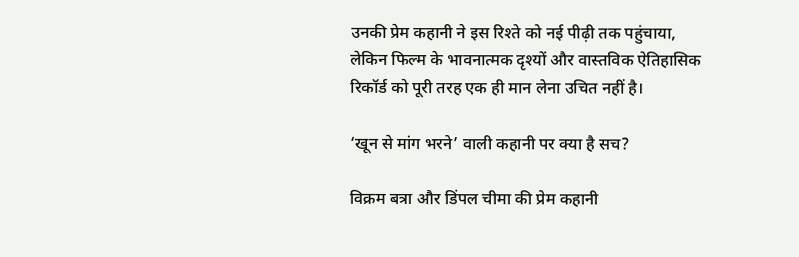उनकी प्रेम कहानी ने इस रिश्ते को नई पीढ़ी तक पहुंचाया, लेकिन फिल्म के भावनात्मक दृश्यों और वास्तविक ऐतिहासिक रिकॉर्ड को पूरी तरह एक ही मान लेना उचित नहीं है।

‘खून से मांग भरने’ वाली कहानी पर क्या है सच?

विक्रम बत्रा और डिंपल चीमा की प्रेम कहानी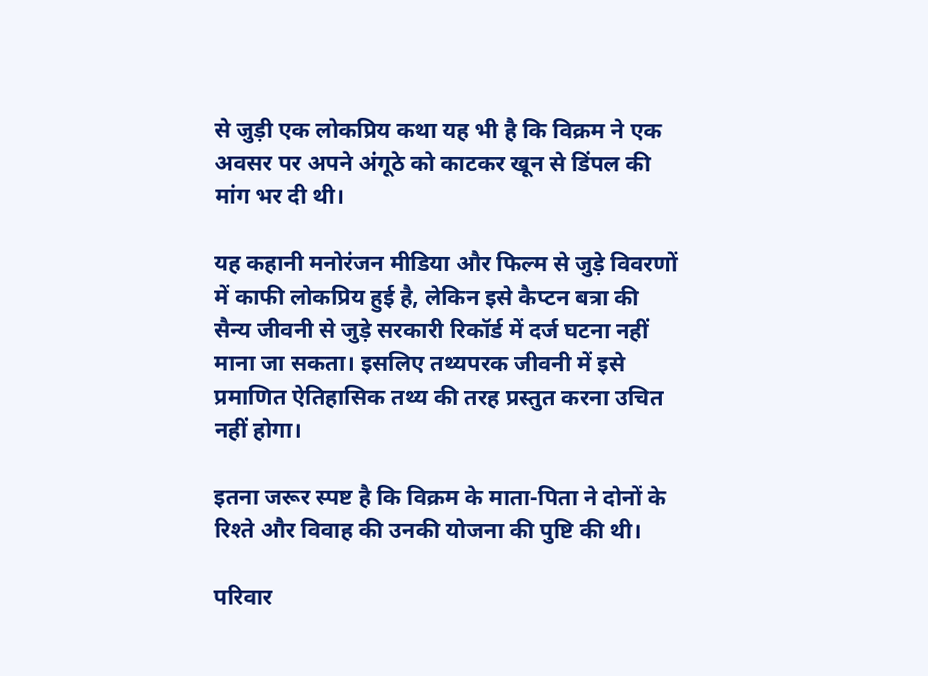से जुड़ी एक लोकप्रिय कथा यह भी है कि विक्रम ने एक अवसर पर अपने अंगूठे को काटकर खून से डिंपल की मांग भर दी थी।

यह कहानी मनोरंजन मीडिया और फिल्म से जुड़े विवरणों में काफी लोकप्रिय हुई है, लेकिन इसे कैप्टन बत्रा की सैन्य जीवनी से जुड़े सरकारी रिकॉर्ड में दर्ज घटना नहीं माना जा सकता। इसलिए तथ्यपरक जीवनी में इसे प्रमाणित ऐतिहासिक तथ्य की तरह प्रस्तुत करना उचित नहीं होगा।

इतना जरूर स्पष्ट है कि विक्रम के माता-पिता ने दोनों के रिश्ते और विवाह की उनकी योजना की पुष्टि की थी।

परिवार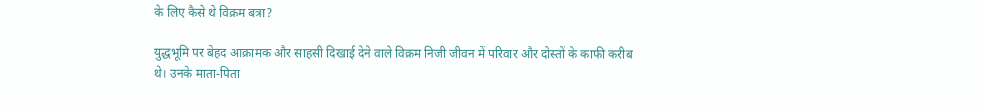के लिए कैसे थे विक्रम बत्रा?

युद्धभूमि पर बेहद आक्रामक और साहसी दिखाई देने वाले विक्रम निजी जीवन में परिवार और दोस्तों के काफी करीब थे। उनके माता-पिता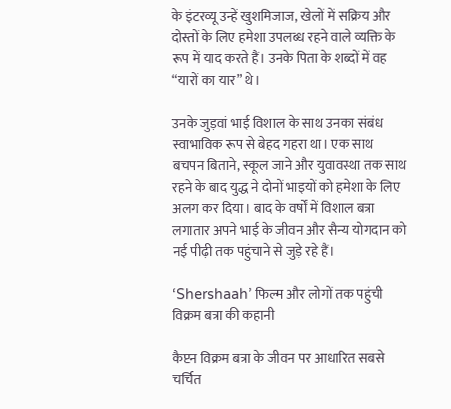के इंटरव्यू उन्हें खुशमिजाज, खेलों में सक्रिय और दोस्तों के लिए हमेशा उपलब्ध रहने वाले व्यक्ति के रूप में याद करते हैं। उनके पिता के शब्दों में वह “यारों का यार” थे।

उनके जुड़वां भाई विशाल के साथ उनका संबंध स्वाभाविक रूप से बेहद गहरा था। एक साथ बचपन बिताने, स्कूल जाने और युवावस्था तक साथ रहने के बाद युद्ध ने दोनों भाइयों को हमेशा के लिए अलग कर दिया। बाद के वर्षों में विशाल बत्रा लगातार अपने भाई के जीवन और सैन्य योगदान को नई पीढ़ी तक पहुंचाने से जुड़े रहे हैं।

‘Shershaah’ फिल्म और लोगों तक पहुंची विक्रम बत्रा की कहानी

कैप्टन विक्रम बत्रा के जीवन पर आधारित सबसे चर्चित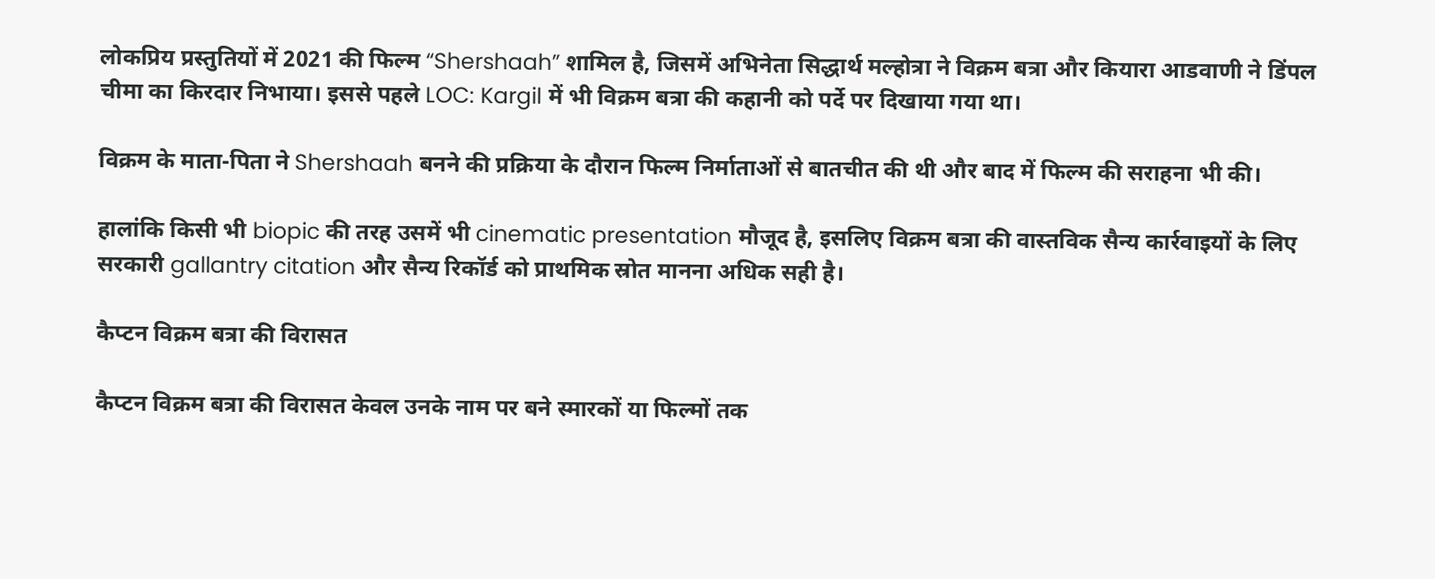लोकप्रिय प्रस्तुतियों में 2021 की फिल्म “Shershaah” शामिल है, जिसमें अभिनेता सिद्धार्थ मल्होत्रा ने विक्रम बत्रा और कियारा आडवाणी ने डिंपल चीमा का किरदार निभाया। इससे पहले LOC: Kargil में भी विक्रम बत्रा की कहानी को पर्दे पर दिखाया गया था।

विक्रम के माता-पिता ने Shershaah बनने की प्रक्रिया के दौरान फिल्म निर्माताओं से बातचीत की थी और बाद में फिल्म की सराहना भी की।

हालांकि किसी भी biopic की तरह उसमें भी cinematic presentation मौजूद है, इसलिए विक्रम बत्रा की वास्तविक सैन्य कार्रवाइयों के लिए सरकारी gallantry citation और सैन्य रिकॉर्ड को प्राथमिक स्रोत मानना अधिक सही है।

कैप्टन विक्रम बत्रा की विरासत

कैप्टन विक्रम बत्रा की विरासत केवल उनके नाम पर बने स्मारकों या फिल्मों तक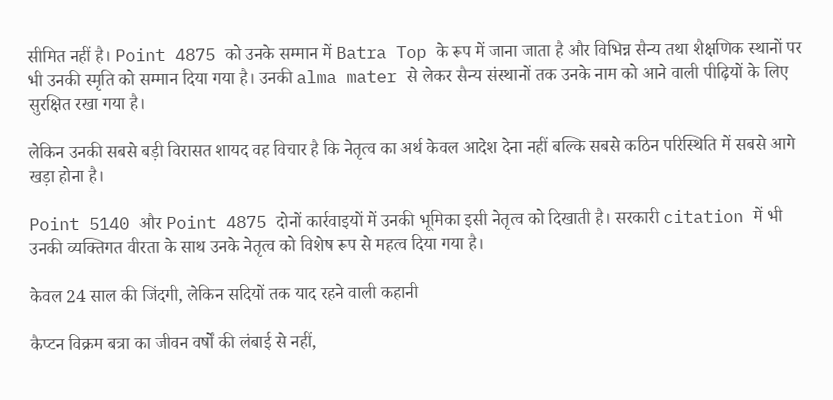सीमित नहीं है। Point 4875 को उनके सम्मान में Batra Top के रूप में जाना जाता है और विभिन्न सैन्य तथा शैक्षणिक स्थानों पर भी उनकी स्मृति को सम्मान दिया गया है। उनकी alma mater से लेकर सैन्य संस्थानों तक उनके नाम को आने वाली पीढ़ियों के लिए सुरक्षित रखा गया है।

लेकिन उनकी सबसे बड़ी विरासत शायद वह विचार है कि नेतृत्व का अर्थ केवल आदेश देना नहीं बल्कि सबसे कठिन परिस्थिति में सबसे आगे खड़ा होना है।

Point 5140 और Point 4875 दोनों कार्रवाइयों में उनकी भूमिका इसी नेतृत्व को दिखाती है। सरकारी citation में भी उनकी व्यक्तिगत वीरता के साथ उनके नेतृत्व को विशेष रूप से महत्व दिया गया है।

केवल 24 साल की जिंदगी, लेकिन सदियों तक याद रहने वाली कहानी

कैप्टन विक्रम बत्रा का जीवन वर्षों की लंबाई से नहीं,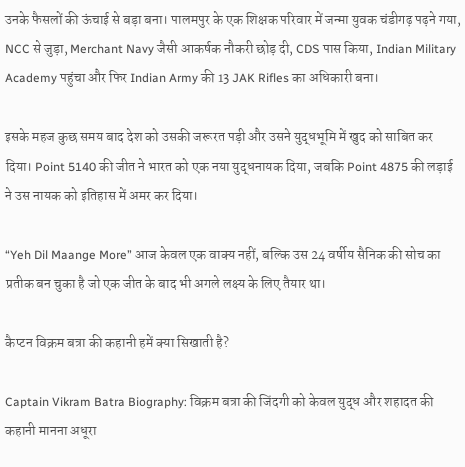उनके फैसलों की ऊंचाई से बड़ा बना। पालमपुर के एक शिक्षक परिवार में जन्मा युवक चंडीगढ़ पढ़ने गया, NCC से जुड़ा, Merchant Navy जैसी आकर्षक नौकरी छोड़ दी, CDS पास किया, Indian Military Academy पहुंचा और फिर Indian Army की 13 JAK Rifles का अधिकारी बना।

इसके महज कुछ समय बाद देश को उसकी जरूरत पड़ी और उसने युद्धभूमि में खुद को साबित कर दिया। Point 5140 की जीत ने भारत को एक नया युद्धनायक दिया, जबकि Point 4875 की लड़ाई ने उस नायक को इतिहास में अमर कर दिया।

“Yeh Dil Maange More” आज केवल एक वाक्य नहीं, बल्कि उस 24 वर्षीय सैनिक की सोच का प्रतीक बन चुका है जो एक जीत के बाद भी अगले लक्ष्य के लिए तैयार था।

कैप्टन विक्रम बत्रा की कहानी हमें क्या सिखाती है?

Captain Vikram Batra Biography: विक्रम बत्रा की जिंदगी को केवल युद्ध और शहादत की कहानी मानना अधूरा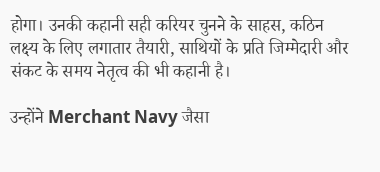होगा। उनकी कहानी सही करियर चुनने के साहस, कठिन लक्ष्य के लिए लगातार तैयारी, साथियों के प्रति जिम्मेदारी और संकट के समय नेतृत्व की भी कहानी है।

उन्होंने Merchant Navy जैसा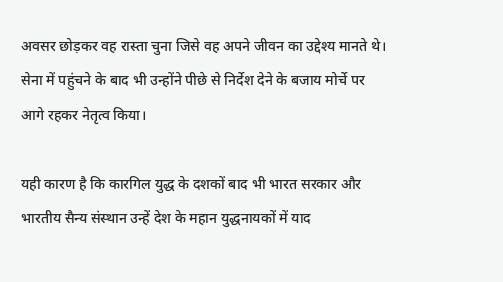अवसर छोड़कर वह रास्ता चुना जिसे वह अपने जीवन का उद्देश्य मानते थे। सेना में पहुंचने के बाद भी उन्होंने पीछे से निर्देश देने के बजाय मोर्चे पर आगे रहकर नेतृत्व किया।

यही कारण है कि कारगिल युद्ध के दशकों बाद भी भारत सरकार और भारतीय सैन्य संस्थान उन्हें देश के महान युद्धनायकों में याद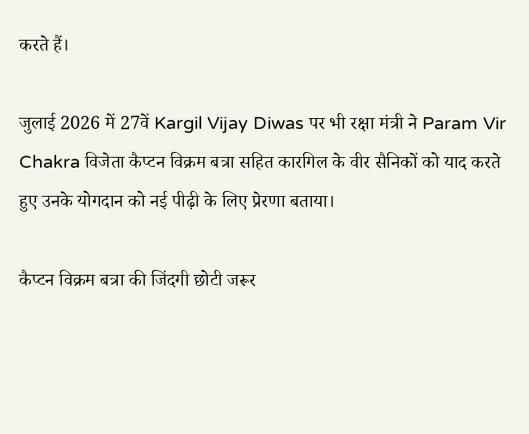करते हैं।

जुलाई 2026 में 27वें Kargil Vijay Diwas पर भी रक्षा मंत्री ने Param Vir Chakra विजेता कैप्टन विक्रम बत्रा सहित कारगिल के वीर सैनिकों को याद करते हुए उनके योगदान को नई पीढ़ी के लिए प्रेरणा बताया।

कैप्टन विक्रम बत्रा की जिंदगी छोटी जरूर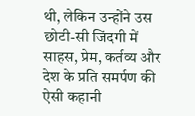थी, लेकिन उन्होंने उस छोटी-सी जिंदगी में साहस, प्रेम, कर्तव्य और देश के प्रति समर्पण की ऐसी कहानी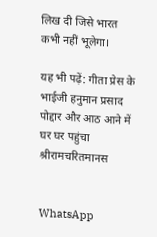लिख दी जिसे भारत कभी नहीं भूलेगा।

यह भी पढ़ें: गीता प्रेस के भाईजी हनुमान प्रसाद पोद्दार और आठ आने में घर घर पहुंचा श्रीरामचरितमानस


WhatsApp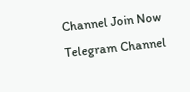Channel Join Now
Telegram Channel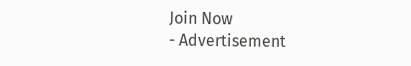Join Now
- Advertisement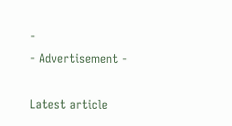-
- Advertisement -

Latest article